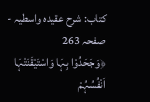کتاب: شرح عقیدہ واسطیہ - صفحہ 263
﴿وَجَحَدُوْا بِہَا وَاسْتَیْقَنَتْہَا اَنْفُسُہُمْ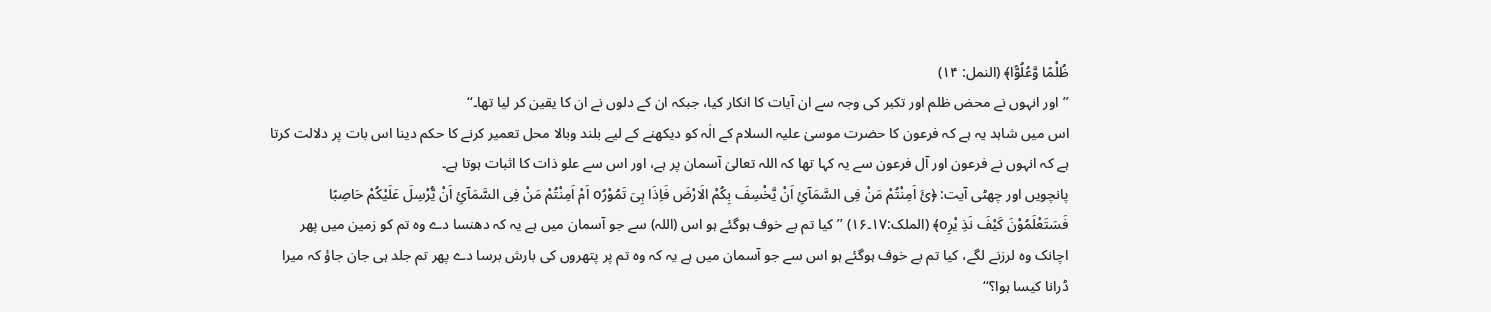ظُلْمًا وَّعُلُوًّا﴾ (النمل: ۱۴)
’’اور انہوں نے محض ظلم اور تکبر کی وجہ سے ان آیات کا انکار کیا، جبکہ ان کے دلوں نے ان کا یقین کر لیا تھا۔‘‘
اس میں شاہد یہ ہے کہ فرعون کا حضرت موسیٰ علیہ السلام کے الٰہ کو دیکھنے کے لیے بلند وبالا محل تعمیر کرنے کا حکم دینا اس بات پر دلالت کرتا ہے کہ انہوں نے فرعون اور آل فرعون سے یہ کہا تھا کہ اللہ تعالیٰ آسمان پر ہے، اور اس سے علو ذات کا اثبات ہوتا ہے۔
پانچویں اور چھٹی آیت: ﴿ئَ اَمِنْتُمْ مَنْ فِی السَّمَآئِ اَنْ یَّخْسِفَ بِکُمْ الَارْضَ فَاِذَا ہِیَ تَمُوْرُo اَمْ اَمِنْتُمْ مَنْ فِی السَّمَآئِ اَنْ یُّرْسِلَ عَلَیْکُمْ حَاصِبًا فَسَتَعْلَمُوْنَ کَیْفَ نَذِ یْرِo﴾ (الملک:۱۷۔۱۶) ’’کیا تم بے خوف ہوگئے ہو اس (اللہ) سے جو آسمان میں ہے یہ کہ دھنسا دے وہ تم کو زمین میں پھر اچانک وہ لرزنے لگے، کیا تم بے خوف ہوگئے ہو اس سے جو آسمان میں ہے یہ کہ وہ تم پر پتھروں کی بارش برسا دے پھر تم جلد ہی جان جاؤ کہ میرا ڈرانا کیسا ہوا؟‘‘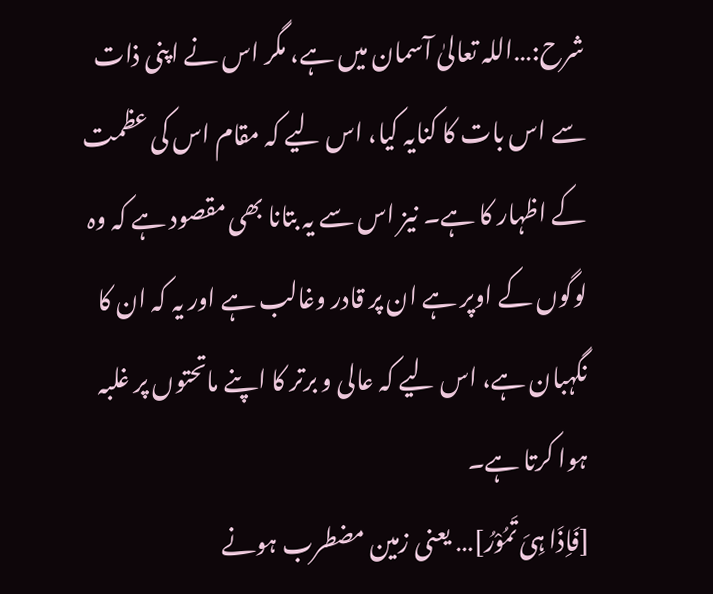شرح:…اللہ تعالیٰ آسمان میں ہے، مگر اس نے اپنی ذات سے اس بات کا کنایہ کیا، اس لیے کہ مقام اس کی عظمت کے اظہار کا ہے۔ نیز اس سے یہ بتانا بھی مقصود ہے کہ وہ لوگوں کے اوپر ہے ان پر قادر وغالب ہے اور یہ کہ ان کا نگہبان ہے، اس لیے کہ عالی و برتر کا اپنے ماتحتوں پر غلبہ ہوا کرتا ہے۔
[فَاِذَا ہِیَ تَمُوْرُ]… یعنی زمین مضطرب ہونے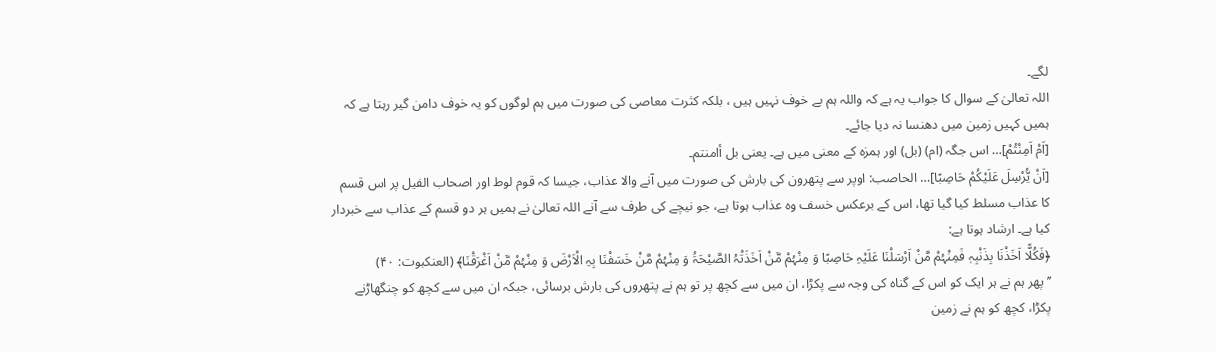لگے۔
اللہ تعالیٰ کے سوال کا جواب یہ ہے کہ واللہ ہم بے خوف نہیں ہیں ، بلکہ کثرت معاصی کی صورت میں ہم لوگوں کو یہ خوف دامن گیر رہتا ہے کہ ہمیں کہیں زمین میں دھنسا نہ دیا جائے۔
[اَمْ اَمِنْتُمْ]… اس جگہ (ام) (بل) اور ہمزہ کے معنی میں ہے۔ یعنی بل أامنتم۔
[اَنْ یُّرْسِلَ عَلَیْکُمْ حَاصِبًا]… الحاصب: اوپر سے پتھرون کی بارش کی صورت میں آنے والا عذاب، جیسا کہ قوم لوط اور اصحاب الفیل پر اس قسم کا عذاب مسلط کیا گیا تھا، اس کے برعکس خسف وہ عذاب ہوتا ہے، جو نیچے کی طرف سے آنے اللہ تعالیٰ نے ہمیں ہر دو قسم کے عذاب سے خبردار کیا ہے۔ ارشاد ہوتا ہے:
﴿فَکُلًّا اَخَذْنَا بِذَنْبِہٖ فَمِنْہُمْ مَّنْ اَرْسَلْنَا عَلَیْہِ حَاصِبًا وَ مِنْہُمْ مَّنْ اَخَذَتْہُ الصَّیْحَۃُ وَ مِنْہُمْ مَّنْ خَسَفْنَا بِہِ الْاَرْضَ وَ مِنْہُمْ مَّنْ اَغْرَقْنَا﴾ (العنکبوت: ۴۰)
’’پھر ہم نے ہر ایک کو اس کے گناہ کی وجہ سے پکڑا، ان میں سے کچھ پر تو ہم نے پتھروں کی بارش برسائی، جبکہ ان میں سے کچھ کو چنگھاڑنے پکڑا، کچھ کو ہم نے زمین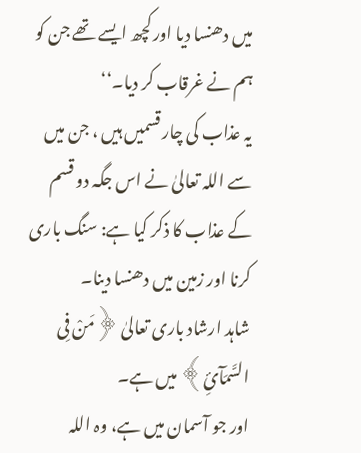میں دھنسا دیا اور کچھ ایسے تھے جن کو ہم نے غرقاب کر دیا۔‘‘
یہ عذاب کی چار قسمیں ہیں ، جن میں سے اللہ تعالیٰ نے اس جگہ دو قسم کے عذاب کا ذکر کیا ہے: سنگ باری کرنا اور زمین میں دھنسا دینا۔
شاہد ارشاد باری تعالیٰ ﴿مَنْ فِی السَّمَآئِ﴾ میں ہے۔
اور جو آسمان میں ہے، وہ اللہ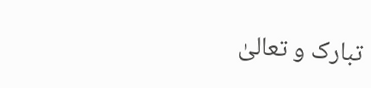تبارک و تعالیٰ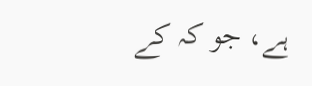ہے، جو کہ کے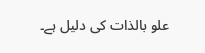علو بالذات کی دلیل ہے۔